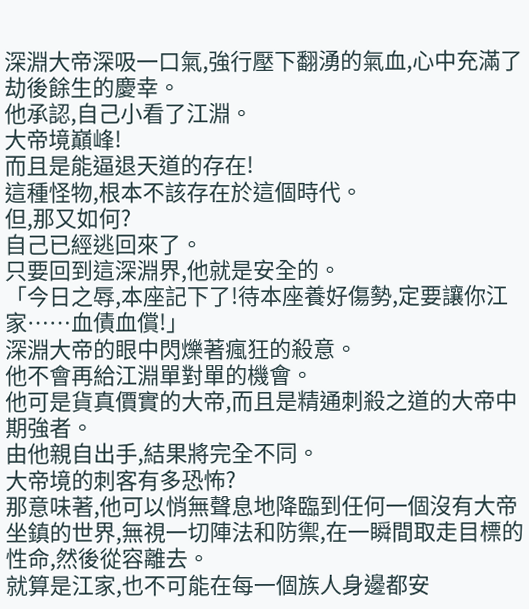深淵大帝深吸一口氣,強行壓下翻湧的氣血,心中充滿了劫後餘生的慶幸。
他承認,自己小看了江淵。
大帝境巔峰!
而且是能逼退天道的存在!
這種怪物,根本不該存在於這個時代。
但,那又如何?
自己已經逃回來了。
只要回到這深淵界,他就是安全的。
「今日之辱,本座記下了!待本座養好傷勢,定要讓你江家……血債血償!」
深淵大帝的眼中閃爍著瘋狂的殺意。
他不會再給江淵單對單的機會。
他可是貨真價實的大帝,而且是精通刺殺之道的大帝中期強者。
由他親自出手,結果將完全不同。
大帝境的刺客有多恐怖?
那意味著,他可以悄無聲息地降臨到任何一個沒有大帝坐鎮的世界,無視一切陣法和防禦,在一瞬間取走目標的性命,然後從容離去。
就算是江家,也不可能在每一個族人身邊都安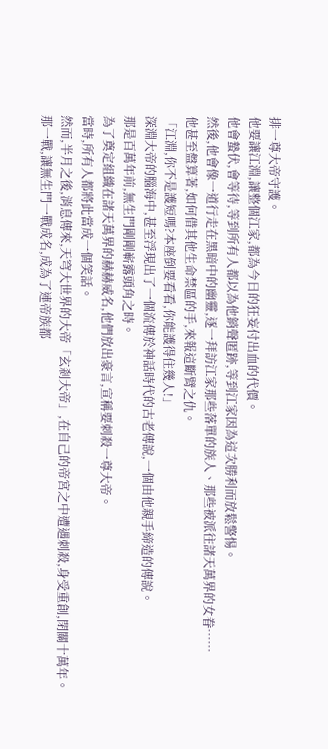排一尊大帝守護。
他要讓江淵,讓整個江家,都為今日的狂妄付出血的代價。
他會蟄伏,會等待,等到所有人都以為他銷聲匿跡,等到江家因為這次勝利而放鬆警惕。
然後,他會像一道行走在黑暗中的幽靈,逐一拜訪江家那些落單的族人、那些被派往諸天萬界的女眷……
他甚至盤算著,如何借其他生命禁區的手,來報這斷臂之仇。
「江淵,你不是護短嗎?本座倒要看看,你能護得住幾人!」
深淵大帝的腦海中,甚至浮現出了一個流傳於神話時代的古老傳說,一個由他親手締造的傳說。
那是百萬年前,無生門剛剛嶄露頭角之時。
為了奠定組織在諸天萬界的赫赫威名,他們放出豪言,宣稱要刺殺一尊大帝。
當時,所有人都將此當成一個笑話。
然而,半月之後,消息傳來,天穹大世界的大帝「玄剎大帝」,在自己的帝宮之中遭遇刺殺,身受重創,閉關十萬年。
那一戰,讓無生門一戰成名,成為了連帝族都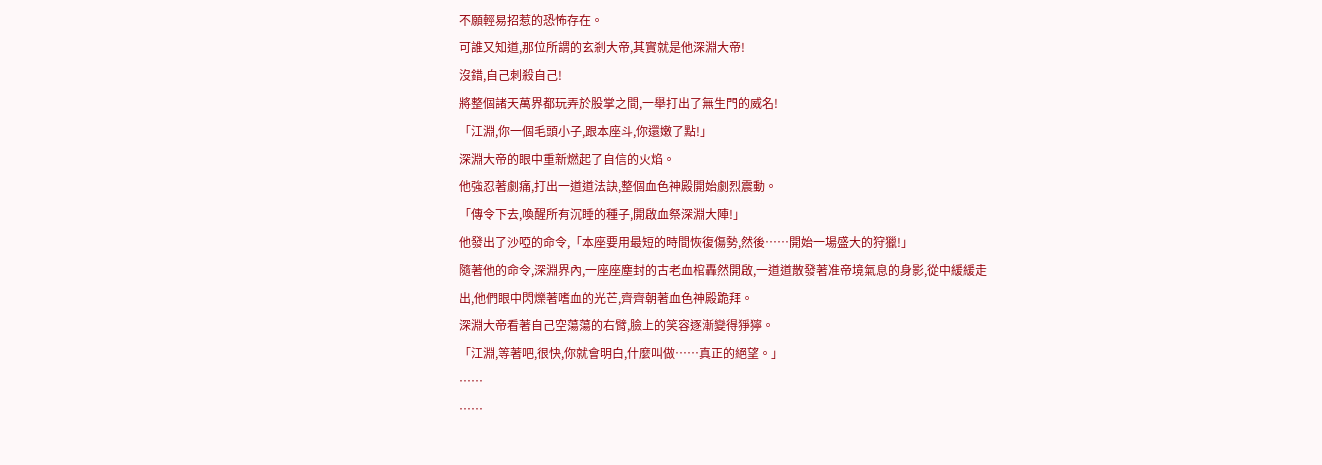不願輕易招惹的恐怖存在。
可誰又知道,那位所謂的玄剎大帝,其實就是他深淵大帝!
沒錯,自己刺殺自己!
將整個諸天萬界都玩弄於股掌之間,一舉打出了無生門的威名!
「江淵,你一個毛頭小子,跟本座斗,你還嫩了點!」
深淵大帝的眼中重新燃起了自信的火焰。
他強忍著劇痛,打出一道道法訣,整個血色神殿開始劇烈震動。
「傳令下去,喚醒所有沉睡的種子,開啟血祭深淵大陣!」
他發出了沙啞的命令,「本座要用最短的時間恢復傷勢,然後……開始一場盛大的狩獵!」
隨著他的命令,深淵界內,一座座塵封的古老血棺轟然開啟,一道道散發著准帝境氣息的身影,從中緩緩走出,他們眼中閃爍著嗜血的光芒,齊齊朝著血色神殿跪拜。
深淵大帝看著自己空蕩蕩的右臂,臉上的笑容逐漸變得猙獰。
「江淵,等著吧,很快,你就會明白,什麼叫做……真正的絕望。」
……
……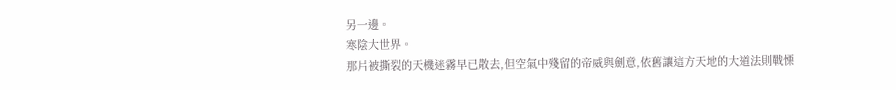另一邊。
寒陰大世界。
那片被撕裂的天機迷霧早已散去,但空氣中殘留的帝威與劍意,依舊讓這方天地的大道法則戰慄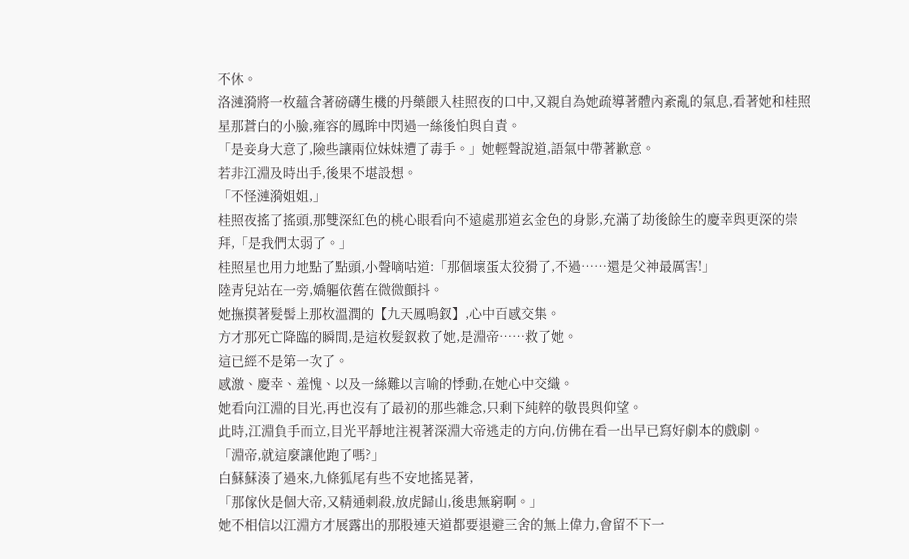不休。
洛漣漪將一枚蘊含著磅礴生機的丹藥餵入桂照夜的口中,又親自為她疏導著體內紊亂的氣息,看著她和桂照星那蒼白的小臉,雍容的鳳眸中閃過一絲後怕與自責。
「是妾身大意了,險些讓兩位妹妹遭了毒手。」她輕聲說道,語氣中帶著歉意。
若非江淵及時出手,後果不堪設想。
「不怪漣漪姐姐,」
桂照夜搖了搖頭,那雙深紅色的桃心眼看向不遠處那道玄金色的身影,充滿了劫後餘生的慶幸與更深的崇拜,「是我們太弱了。」
桂照星也用力地點了點頭,小聲嘀咕道:「那個壞蛋太狡猾了,不過……還是父神最厲害!」
陸青兒站在一旁,嬌軀依舊在微微顫抖。
她撫摸著髮髻上那枚溫潤的【九天鳳鳴釵】,心中百感交集。
方才那死亡降臨的瞬間,是這枚髮釵救了她,是淵帝……救了她。
這已經不是第一次了。
感激、慶幸、羞愧、以及一絲難以言喻的悸動,在她心中交織。
她看向江淵的目光,再也沒有了最初的那些雜念,只剩下純粹的敬畏與仰望。
此時,江淵負手而立,目光平靜地注視著深淵大帝逃走的方向,仿佛在看一出早已寫好劇本的戲劇。
「淵帝,就這麼讓他跑了嗎?」
白蘇蘇湊了過來,九條狐尾有些不安地搖晃著,
「那傢伙是個大帝,又精通刺殺,放虎歸山,後患無窮啊。」
她不相信以江淵方才展露出的那股連天道都要退避三舍的無上偉力,會留不下一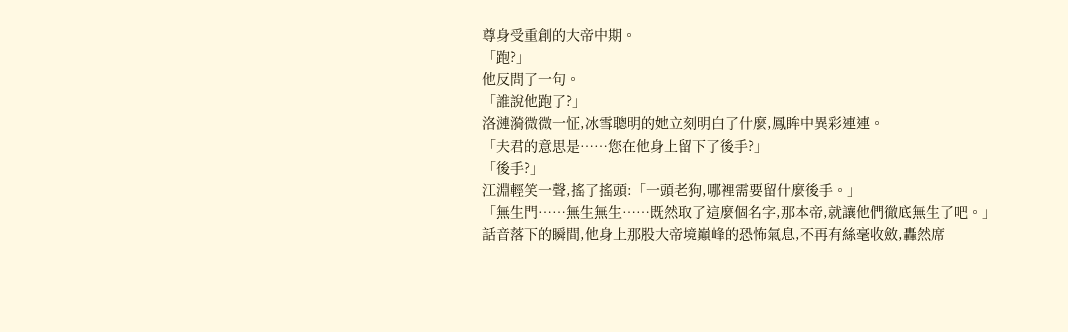尊身受重創的大帝中期。
「跑?」
他反問了一句。
「誰說他跑了?」
洛漣漪微微一怔,冰雪聰明的她立刻明白了什麼,鳳眸中異彩連連。
「夫君的意思是……您在他身上留下了後手?」
「後手?」
江淵輕笑一聲,搖了搖頭:「一頭老狗,哪裡需要留什麼後手。」
「無生門……無生無生……既然取了這麼個名字,那本帝,就讓他們徹底無生了吧。」
話音落下的瞬間,他身上那股大帝境巔峰的恐怖氣息,不再有絲毫收斂,轟然席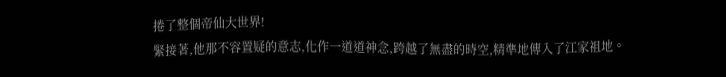捲了整個帝仙大世界!
緊接著,他那不容置疑的意志,化作一道道神念,跨越了無盡的時空,精準地傳入了江家祖地。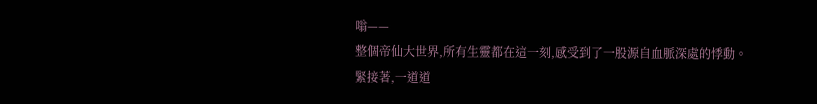嗡——
整個帝仙大世界,所有生靈都在這一刻,感受到了一股源自血脈深處的悸動。
緊接著,一道道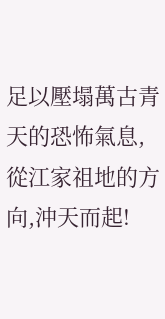足以壓塌萬古青天的恐怖氣息,從江家祖地的方向,沖天而起!